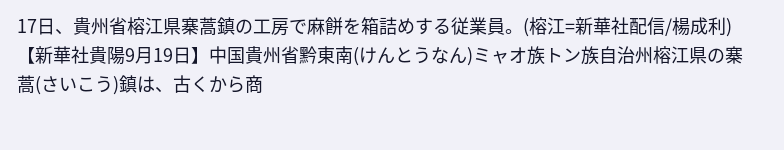17日、貴州省榕江県寨蒿鎮の工房で麻餅を箱詰めする従業員。(榕江=新華社配信/楊成利)
【新華社貴陽9月19日】中国貴州省黔東南(けんとうなん)ミャオ族トン族自治州榕江県の寨蒿(さいこう)鎮は、古くから商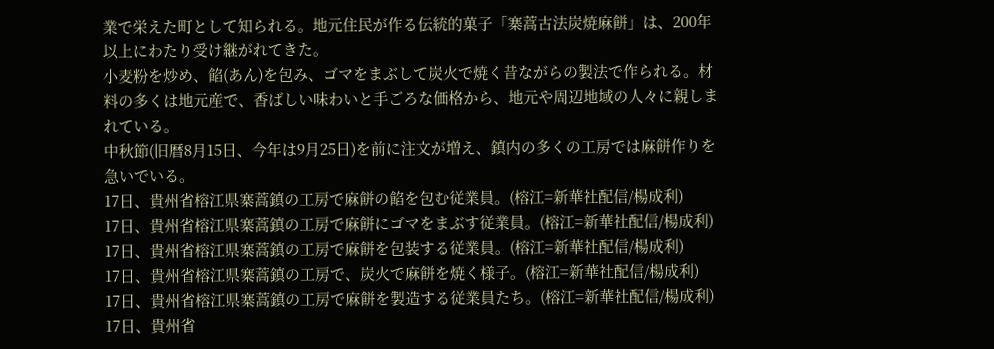業で栄えた町として知られる。地元住民が作る伝統的菓子「寨蒿古法炭焼麻餅」は、200年以上にわたり受け継がれてきた。
小麦粉を炒め、餡(あん)を包み、ゴマをまぶして炭火で焼く昔ながらの製法で作られる。材料の多くは地元産で、香ばしい味わいと手ごろな価格から、地元や周辺地域の人々に親しまれている。
中秋節(旧暦8月15日、今年は9月25日)を前に注文が増え、鎮内の多くの工房では麻餅作りを急いでいる。
17日、貴州省榕江県寨蒿鎮の工房で麻餅の餡を包む従業員。(榕江=新華社配信/楊成利)
17日、貴州省榕江県寨蒿鎮の工房で麻餅にゴマをまぶす従業員。(榕江=新華社配信/楊成利)
17日、貴州省榕江県寨蒿鎮の工房で麻餅を包装する従業員。(榕江=新華社配信/楊成利)
17日、貴州省榕江県寨蒿鎮の工房で、炭火で麻餅を焼く様子。(榕江=新華社配信/楊成利)
17日、貴州省榕江県寨蒿鎮の工房で麻餅を製造する従業員たち。(榕江=新華社配信/楊成利)
17日、貴州省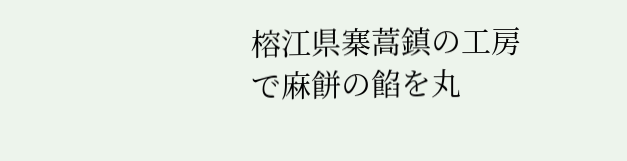榕江県寨蒿鎮の工房で麻餅の餡を丸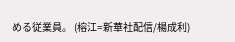める従業員。 (榕江=新華社配信/楊成利)